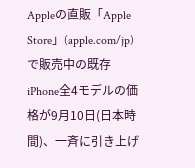Appleの直販「Apple Store」(apple.com/jp)で販売中の既存iPhone全4モデルの価格が9月10日(日本時間)、一斉に引き上げ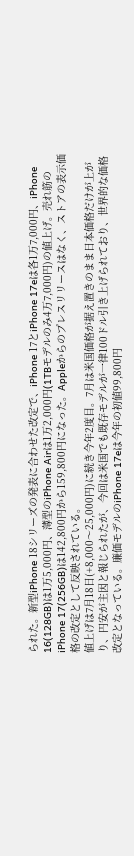られた。新型iPhone 18シリーズの発表に合わせた改定で、iPhone 17とiPhone 17eは各1万7,000円、iPhone 16(128GB)は1万5,000円、薄型のiPhone Airは1万2,000円(1TBモデルのみ4万7,000円)の値上げ。売れ筋のiPhone 17(256GB)は142,800円から159,800円になった。Appleからのプレスリリースはなく、ストアの表示価格の改定として反映されている。
値上げは7月18日(+8,000〜25,000円)に続き今年2度目。7月は米国価格が据え置きのまま日本価格だけが上がり、円安が主因と報じられたが、今回は米国でも既存モデルが一律100ドル引き上げられており、世界的な価格改定となっている。廉価モデルのiPhone 17eは今年の初値99,800円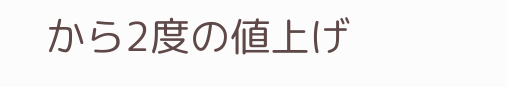から2度の値上げ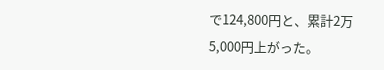で124,800円と、累計2万5,000円上がった。